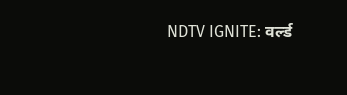NDTV IGNITE: वर्ल्ड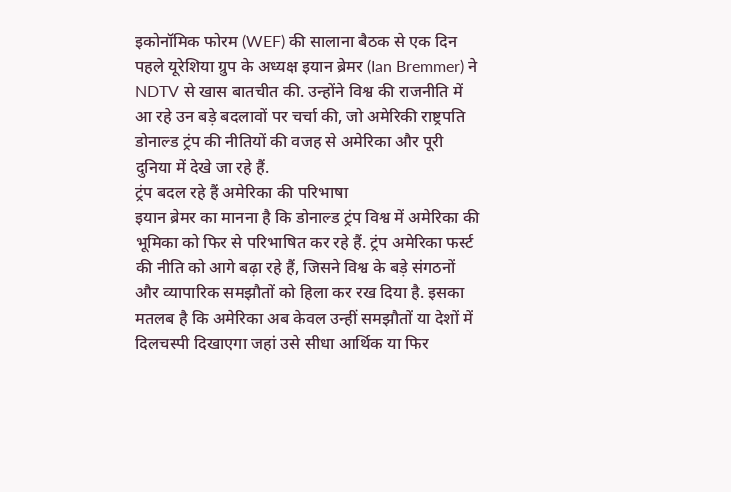इकोनॉमिक फोरम (WEF) की सालाना बैठक से एक दिन पहले यूरेशिया ग्रुप के अध्यक्ष इयान ब्रेमर (Ian Bremmer) ने NDTV से खास बातचीत की. उन्होंने विश्व की राजनीति में आ रहे उन बड़े बदलावों पर चर्चा की, जो अमेरिकी राष्ट्रपति डोनाल्ड ट्रंप की नीतियों की वजह से अमेरिका और पूरी दुनिया में देखे जा रहे हैं.
ट्रंप बदल रहे हैं अमेरिका की परिभाषा
इयान ब्रेमर का मानना है कि डोनाल्ड ट्रंप विश्व में अमेरिका की भूमिका को फिर से परिभाषित कर रहे हैं. ट्रंप अमेरिका फर्स्ट की नीति को आगे बढ़ा रहे हैं, जिसने विश्व के बड़े संगठनों और व्यापारिक समझौतों को हिला कर रख दिया है. इसका मतलब है कि अमेरिका अब केवल उन्हीं समझौतों या देशों में दिलचस्पी दिखाएगा जहां उसे सीधा आर्थिक या फिर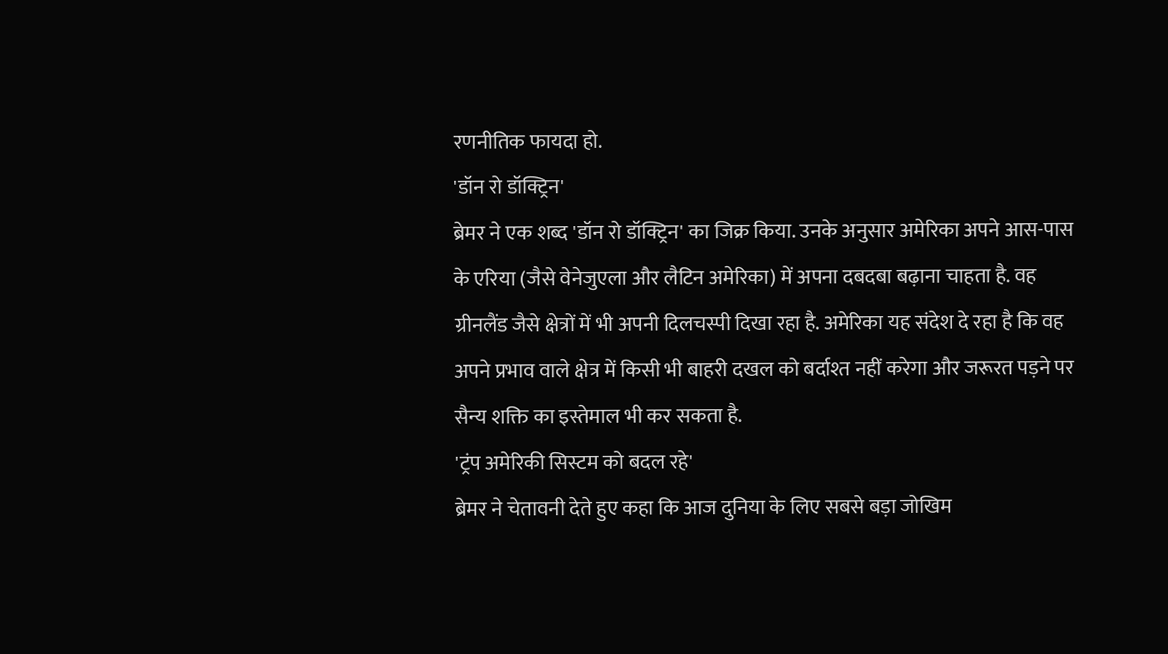रणनीतिक फायदा हो.
'डॉन रो डॉक्ट्रिन'
ब्रेमर ने एक शब्द 'डॉन रो डॉक्ट्रिन' का जिक्र किया. उनके अनुसार अमेरिका अपने आस-पास के एरिया (जैसे वेनेजुएला और लैटिन अमेरिका) में अपना दबदबा बढ़ाना चाहता है. वह ग्रीनलैंड जैसे क्षेत्रों में भी अपनी दिलचस्पी दिखा रहा है. अमेरिका यह संदेश दे रहा है कि वह अपने प्रभाव वाले क्षेत्र में किसी भी बाहरी दखल को बर्दाश्त नहीं करेगा और जरूरत पड़ने पर सैन्य शक्ति का इस्तेमाल भी कर सकता है.
'ट्रंप अमेरिकी सिस्टम को बदल रहे'
ब्रेमर ने चेतावनी देते हुए कहा कि आज दुनिया के लिए सबसे बड़ा जोखिम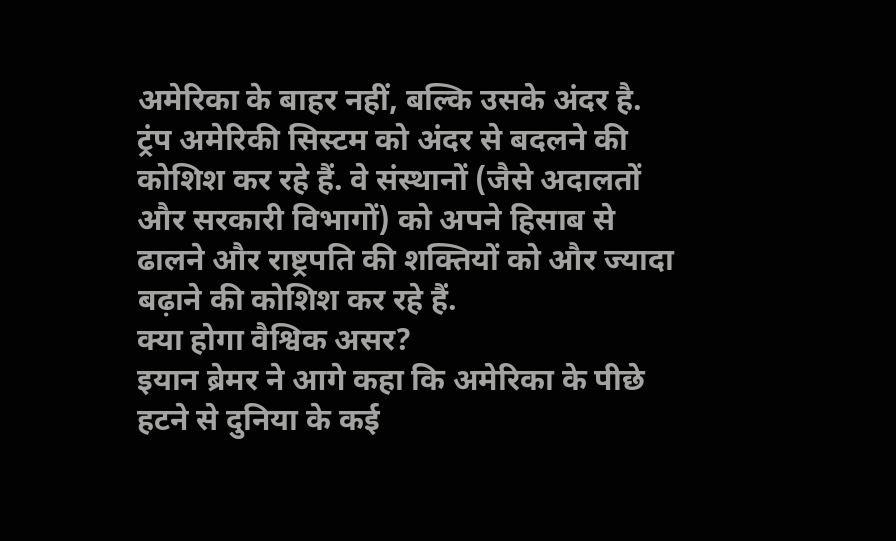अमेरिका के बाहर नहीं, बल्कि उसके अंदर है. ट्रंप अमेरिकी सिस्टम को अंदर से बदलने की कोशिश कर रहे हैं. वे संस्थानों (जैसे अदालतों और सरकारी विभागों) को अपने हिसाब से ढालने और राष्ट्रपति की शक्तियों को और ज्यादा बढ़ाने की कोशिश कर रहे हैं.
क्या होगा वैश्विक असर?
इयान ब्रेमर ने आगे कहा कि अमेरिका के पीछे हटने से दुनिया के कई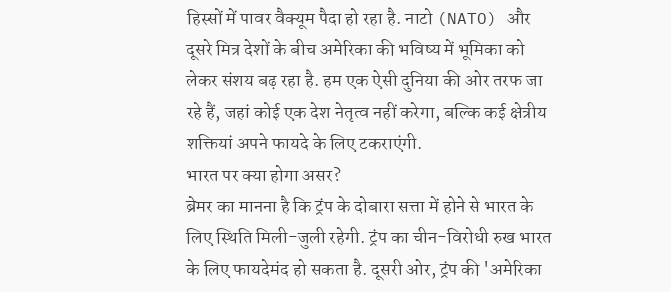हिस्सों में पावर वैक्यूम पैदा हो रहा है. नाटो (NATO) और दूसरे मित्र देशों के बीच अमेरिका की भविष्य में भूमिका को लेकर संशय बढ़ रहा है. हम एक ऐसी दुनिया की ओर तरफ जा रहे हैं, जहां कोई एक देश नेतृत्व नहीं करेगा, बल्कि कई क्षेत्रीय शक्तियां अपने फायदे के लिए टकराएंगी.
भारत पर क्या होगा असर?
ब्रेमर का मानना है कि ट्रंप के दोबारा सत्ता में होने से भारत के लिए स्थिति मिली-जुली रहेगी. ट्रंप का चीन-विरोधी रुख भारत के लिए फायदेमंद हो सकता है. दूसरी ओर, ट्रंप की 'अमेरिका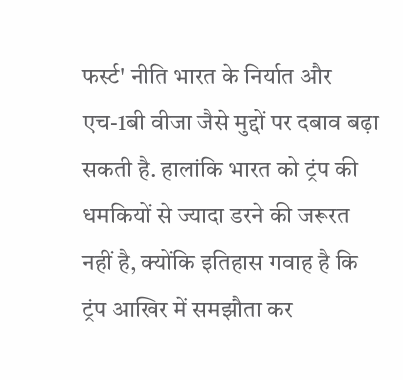फर्स्ट' नीति भारत के निर्यात और एच-1बी वीजा जैसे मुद्दों पर दबाव बढ़ा सकती है. हालांकि भारत को ट्रंप की धमकियों से ज्यादा डरने की जरूरत नहीं है, क्योंकि इतिहास गवाह है कि ट्रंप आखिर में समझौता कर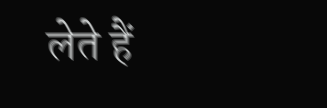लेते हैं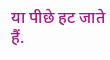या पीछे हट जाते हैं.